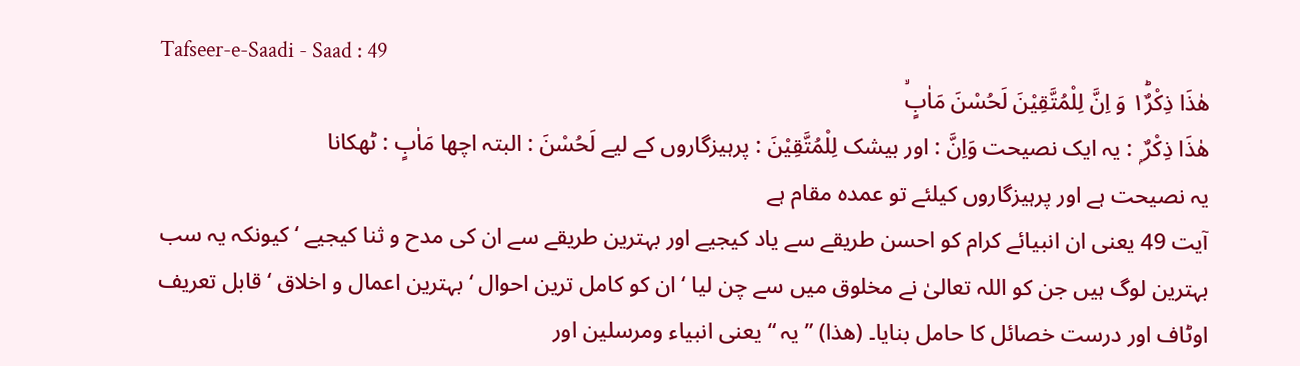Tafseer-e-Saadi - Saad : 49
هٰذَا ذِكْرٌ١ؕ وَ اِنَّ لِلْمُتَّقِیْنَ لَحُسْنَ مَاٰبٍۙ
ھٰذَا ذِكْرٌ ۭ : یہ ایک نصیحت وَاِنَّ : اور بیشک لِلْمُتَّقِيْنَ : پرہیزگاروں کے لیے لَحُسْنَ : البتہ اچھا مَاٰبٍ : ٹھکانا
یہ نصیحت ہے اور پرہیزگاروں کیلئے تو عمدہ مقام ہے
آیت 49 یعنی ان انبیائے کرام کو احسن طریقے سے یاد کیجیے اور بہترین طریقے سے ان کی مدح و ثنا کیجیے ‘ کیونکہ یہ سب بہترین لوگ ہیں جن کو اللہ تعالیٰ نے مخلوق میں سے چن لیا ‘ ان کو کامل ترین احوال ‘ بہترین اعمال و اخلاق ‘ قابل تعریف اوٹاف اور درست خصائل کا حامل بنایا۔ (ھذا) ” یہ “ یعنی انبیاء ومرسلین اور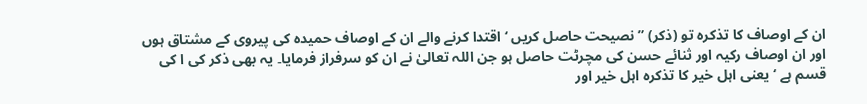ان کے اوصاف کا تذکرہ تو (ذکر) ” نصیحت حاصل کریں ‘ اقتدا کرنے والے ان کے اوصاف حمیدہ کی پیروی کے مشتاق ہوں اور ان اوصاف رکیہ اور ثنائے حسن کی مچرٹت حاصل ہو جن اللہ تعالیٰ نے ان کو سرفراز فرمایا۔ یہ بھی ذکر کی ا کی قسم ہے ‘ یعنی اہل خیر کا تذکرہ اہل خیر اور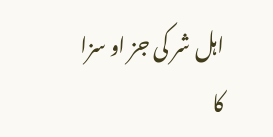اہل شر کی جز او سزا کا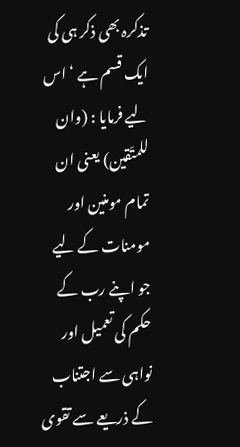تذکرہ بھی ذکر ہی کی ایک قسم ہے ‘ اس لیے فرمایا : (وان للمتّقین) یعنی ان تمام مومنین اور مومنات کے لیے جو اپنے رب کے حکم کی تعمیل اور نواہی سے اجتناب کے ذریعے سے تقوی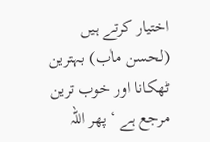اختیار کرتے ہیں (لحسن ماٰب) بہترین ٹھکانا اور خوب ترین مرجع ہے ‘ پھر اللہ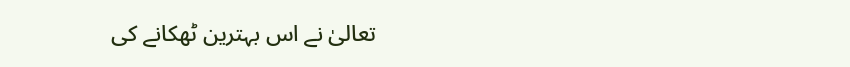تعالیٰ نے اس بہترین ٹھکانے کی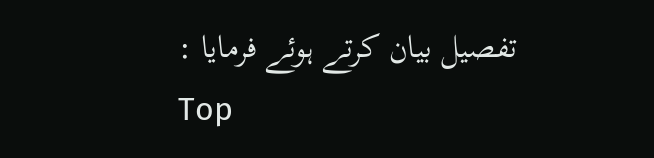تفصیل بیان کرتے ہوئے فرمایا :
Top